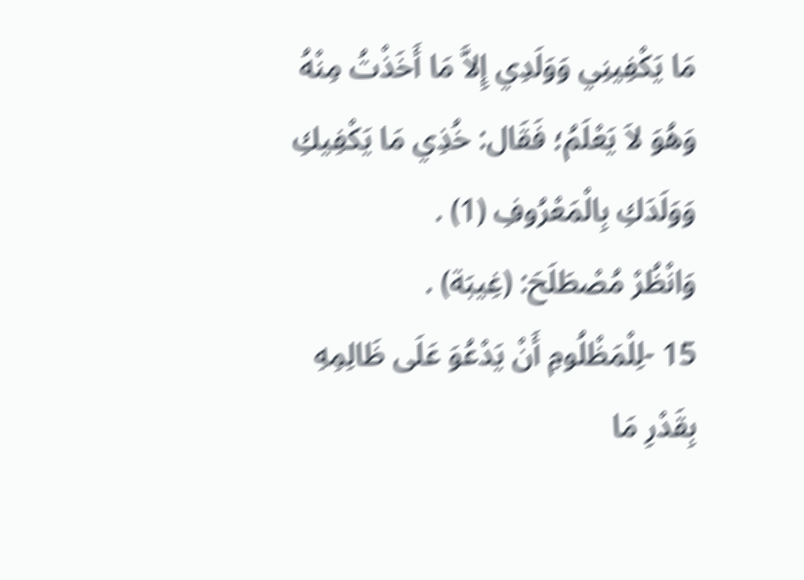مَا يَكْفِينِي وَوَلَدِي إِلاَّ مَا أَخَذْتُ مِنْهُ وَهُوَ لاَ يَعْلَمُ؛ فَقَال: خُذِي مَا يَكْفِيكِ وَوَلَدَكِ بِالْمَعْرُوفِ (1) .
وَانْظُرْ مُصْطَلَحَ: (غِيبَة) .
15 -لِلْمَظْلُومِ أَنْ يَدْعُوَ عَلَى ظَالِمِهِ بِقَدْرِ مَا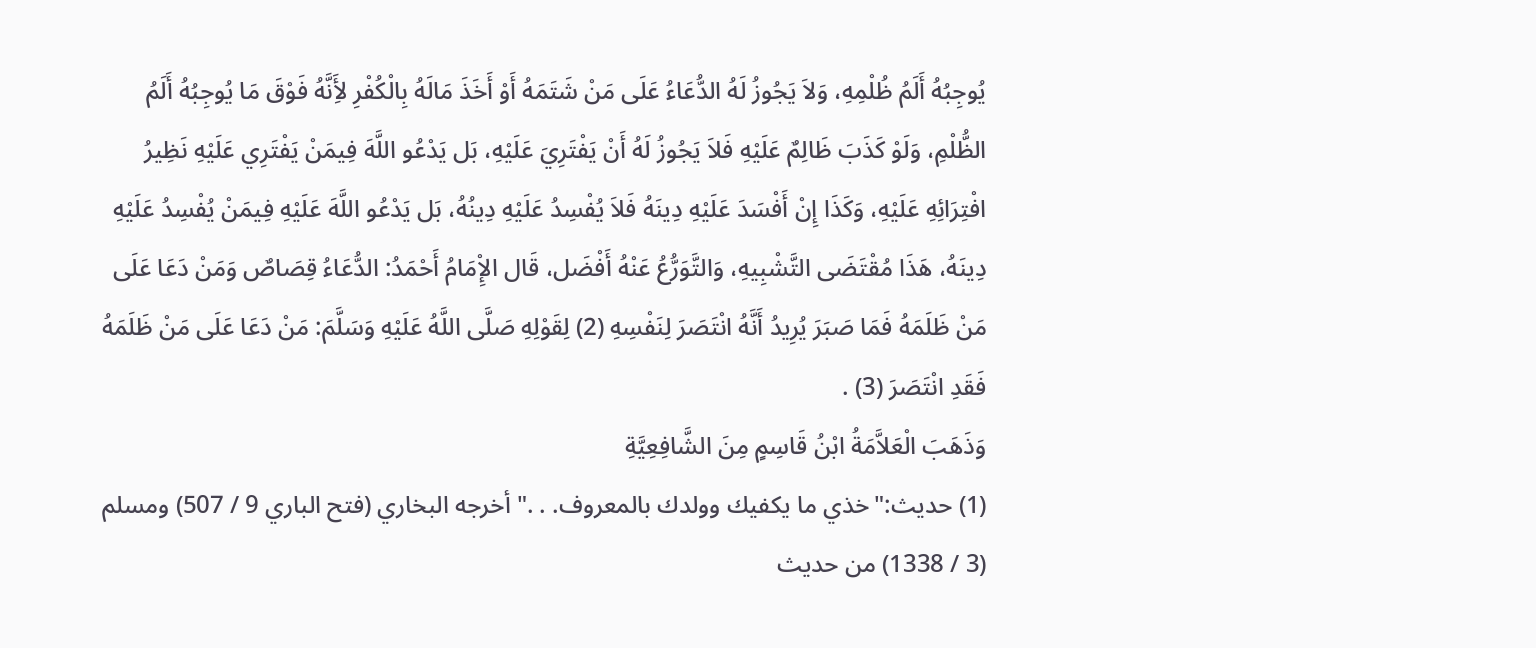يُوجِبُهُ أَلَمُ ظُلْمِهِ، وَلاَ يَجُوزُ لَهُ الدُّعَاءُ عَلَى مَنْ شَتَمَهُ أَوْ أَخَذَ مَالَهُ بِالْكُفْرِ لأَِنَّهُ فَوْقَ مَا يُوجِبُهُ أَلَمُ الظُّلْمِ، وَلَوْ كَذَبَ ظَالِمٌ عَلَيْهِ فَلاَ يَجُوزُ لَهُ أَنْ يَفْتَرِيَ عَلَيْهِ، بَل يَدْعُو اللَّهَ فِيمَنْ يَفْتَرِي عَلَيْهِ نَظِيرُ افْتِرَائِهِ عَلَيْهِ، وَكَذَا إِنْ أَفْسَدَ عَلَيْهِ دِينَهُ فَلاَ يُفْسِدُ عَلَيْهِ دِينُهُ، بَل يَدْعُو اللَّهَ عَلَيْهِ فِيمَنْ يُفْسِدُ عَلَيْهِ دِينَهُ، هَذَا مُقْتَضَى التَّشْبِيهِ، وَالتَّوَرُّعُ عَنْهُ أَفْضَل، قَال الإِْمَامُ أَحْمَدُ: الدُّعَاءُ قِصَاصٌ وَمَنْ دَعَا عَلَى مَنْ ظَلَمَهُ فَمَا صَبَرَ يُرِيدُ أَنَّهُ انْتَصَرَ لِنَفْسِهِ (2) لِقَوْلِهِ صَلَّى اللَّهُ عَلَيْهِ وَسَلَّمَ: مَنْ دَعَا عَلَى مَنْ ظَلَمَهُ فَقَدِ انْتَصَرَ (3) .
وَذَهَبَ الْعَلاَّمَةُ ابْنُ قَاسِمٍ مِنَ الشَّافِعِيَّةِ
(1) حديث:"خذي ما يكفيك وولدك بالمعروف. . ."أخرجه البخاري (فتح الباري 9 / 507) ومسلم (3 / 1338) من حديث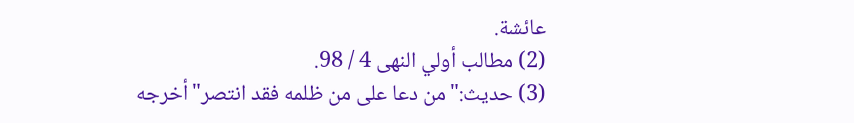عائشة.
(2) مطالب أولي النهى 4 / 98.
(3) حديث:"من دعا على من ظلمه فقد انتصر"أخرجه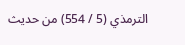الترمذي (5 / 554) من حديث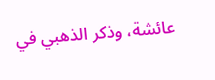عائشة، وذكر الذهبي في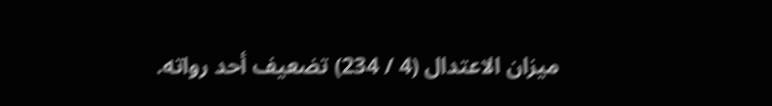ميزان الاعتدال (4 / 234) تضعيف أحد رواته.